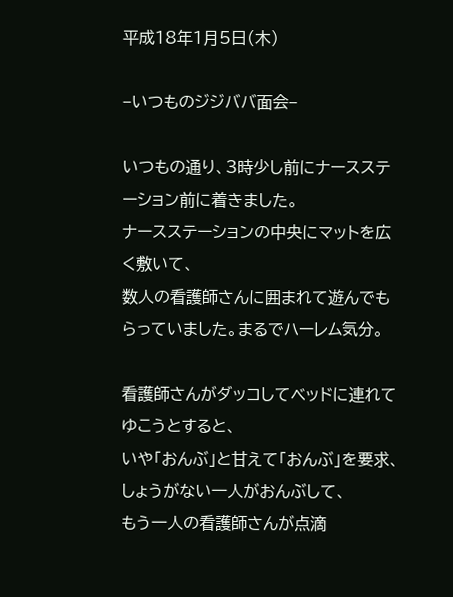平成18年1月5日(木)

−いつものジジババ面会−

いつもの通り、3時少し前にナースステーション前に着きました。
ナースステーションの中央にマットを広く敷いて、
数人の看護師さんに囲まれて遊んでもらっていました。まるでハーレム気分。

看護師さんがダッコしてベッドに連れてゆこうとすると、
いや「おんぶ」と甘えて「おんぶ」を要求、しょうがない一人がおんぶして、
もう一人の看護師さんが点滴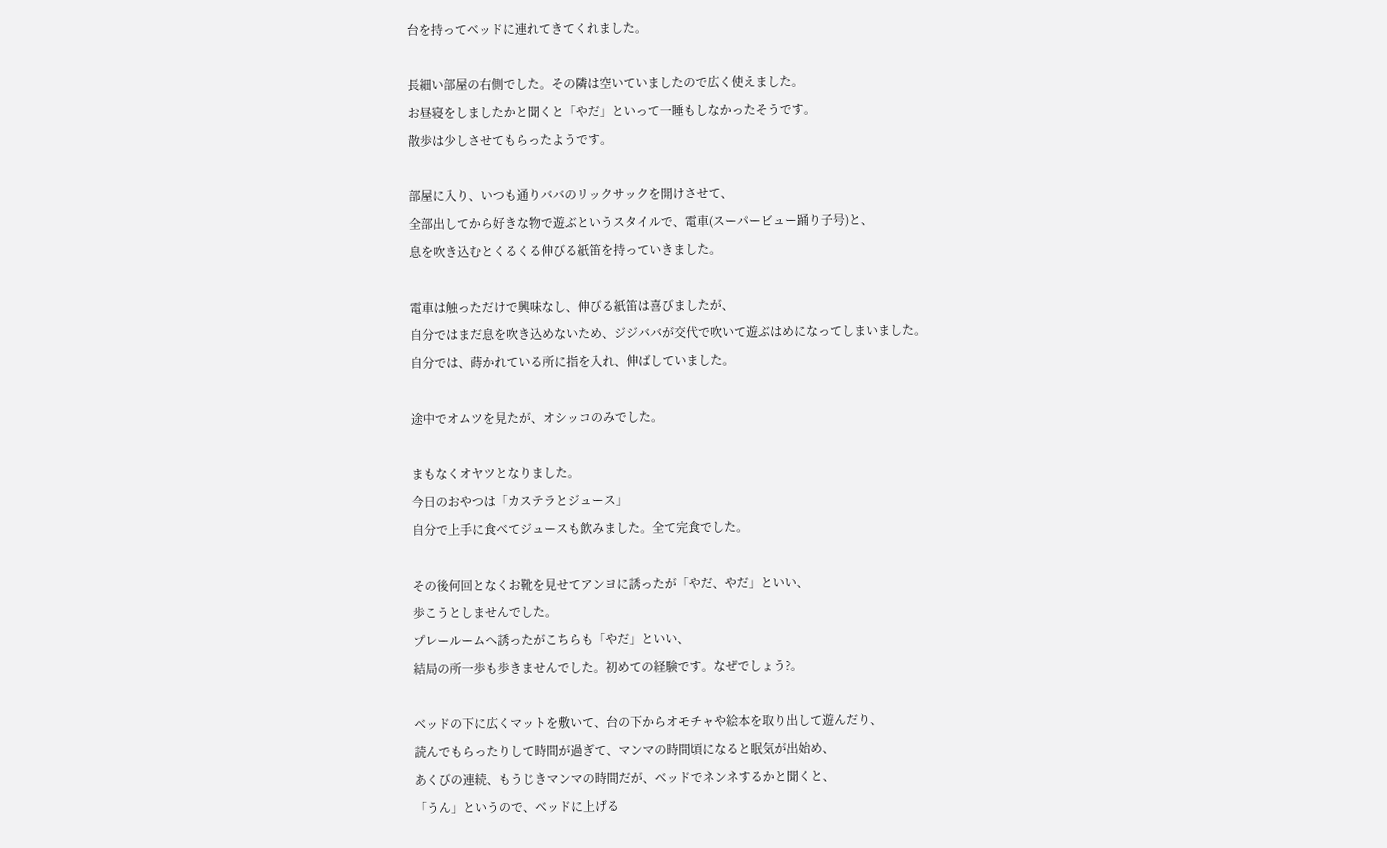台を持ってベッドに連れてきてくれました。

長細い部屋の右側でした。その隣は空いていましたので広く使えました。
お昼寝をしましたかと聞くと「やだ」といって一睡もしなかったそうです。
散歩は少しさせてもらったようです。

部屋に入り、いつも通りババのリックサックを開けさせて、
全部出してから好きな物で遊ぶというスタイルで、電車(スーパービュー踊り子号)と、
息を吹き込むとくるくる伸びる紙笛を持っていきました。

電車は触っただけで興味なし、伸びる紙笛は喜びましたが、
自分ではまだ息を吹き込めないため、ジジババが交代で吹いて遊ぶはめになってしまいました。
自分では、蒔かれている所に指を入れ、伸ばしていました。

途中でオムツを見たが、オシッコのみでした。

まもなくオヤツとなりました。
今日のおやつは「カステラとジュース」
自分で上手に食べてジュースも飲みました。全て完食でした。

その後何回となくお靴を見せてアンヨに誘ったが「やだ、やだ」といい、
歩こうとしませんでした。
プレールームへ誘ったがこちらも「やだ」といい、
結局の所一歩も歩きませんでした。初めての経験です。なぜでしょう?。

ベッドの下に広くマットを敷いて、台の下からオモチャや絵本を取り出して遊んだり、
読んでもらったりして時間が過ぎて、マンマの時間頃になると眠気が出始め、
あくびの連続、もうじきマンマの時間だが、ベッドでネンネするかと聞くと、
「うん」というので、ベッドに上げる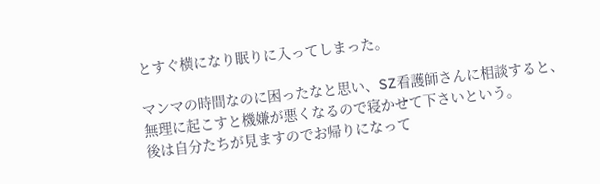とすぐ横になり眠りに入ってしまった。

マンマの時間なのに困ったなと思い、SZ看護師さんに相談すると、
無理に起こすと機嫌が悪くなるので寝かせて下さいという。
後は自分たちが見ますのでお帰りになって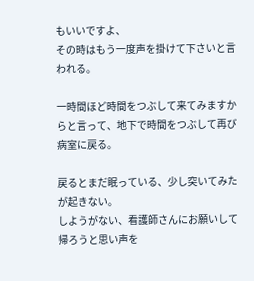もいいですよ、
その時はもう一度声を掛けて下さいと言われる。

一時間ほど時間をつぶして来てみますからと言って、地下で時間をつぶして再び病室に戻る。

戻るとまだ眠っている、少し突いてみたが起きない。
しようがない、看護師さんにお願いして帰ろうと思い声を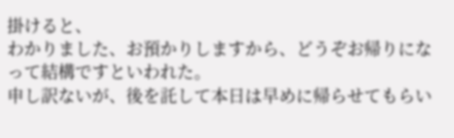掛けると、
わかりました、お預かりしますから、どうぞお帰りになって結構ですといわれた。
申し訳ないが、後を託して本日は早めに帰らせてもらい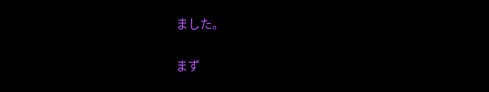ました。


まず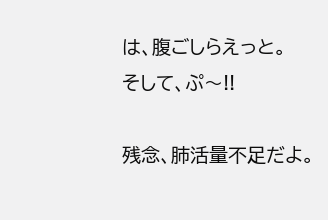は、腹ごしらえっと。
そして、ぷ〜!!

残念、肺活量不足だよ。